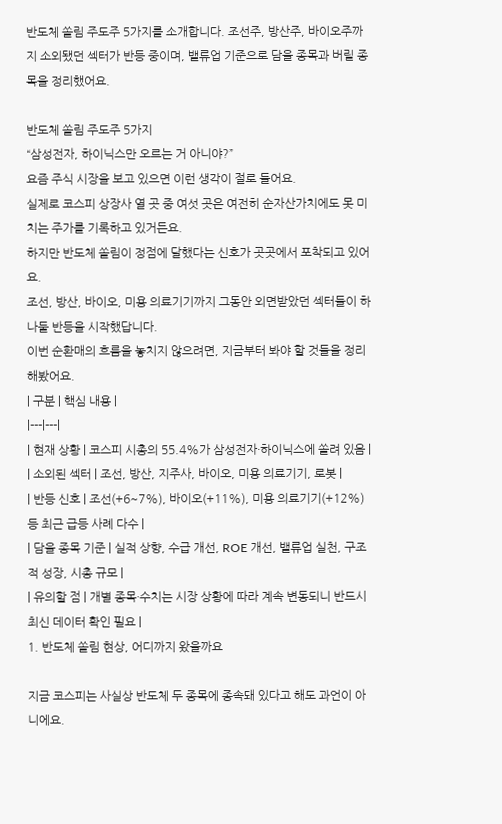반도체 쏠림 주도주 5가지를 소개합니다. 조선주, 방산주, 바이오주까지 소외됐던 섹터가 반등 중이며, 밸류업 기준으로 담을 종목과 버릴 종목을 정리했어요.

반도체 쏠림 주도주 5가지
“삼성전자, 하이닉스만 오르는 거 아니야?”
요즘 주식 시장을 보고 있으면 이런 생각이 절로 들어요.
실제로 코스피 상장사 열 곳 중 여섯 곳은 여전히 순자산가치에도 못 미치는 주가를 기록하고 있거든요.
하지만 반도체 쏠림이 정점에 달했다는 신호가 곳곳에서 포착되고 있어요.
조선, 방산, 바이오, 미용 의료기기까지 그동안 외면받았던 섹터들이 하나둘 반등을 시작했답니다.
이번 순환매의 흐름을 놓치지 않으려면, 지금부터 봐야 할 것들을 정리해봤어요.
| 구분 | 핵심 내용 |
|---|---|
| 현재 상황 | 코스피 시총의 55.4%가 삼성전자·하이닉스에 쏠려 있음 |
| 소외된 섹터 | 조선, 방산, 지주사, 바이오, 미용 의료기기, 로봇 |
| 반등 신호 | 조선(+6~7%), 바이오(+11%), 미용 의료기기(+12%) 등 최근 급등 사례 다수 |
| 담을 종목 기준 | 실적 상향, 수급 개선, ROE 개선, 밸류업 실천, 구조적 성장, 시총 규모 |
| 유의할 점 | 개별 종목·수치는 시장 상황에 따라 계속 변동되니 반드시 최신 데이터 확인 필요 |
1. 반도체 쏠림 현상, 어디까지 왔을까요

지금 코스피는 사실상 반도체 두 종목에 종속돼 있다고 해도 과언이 아니에요.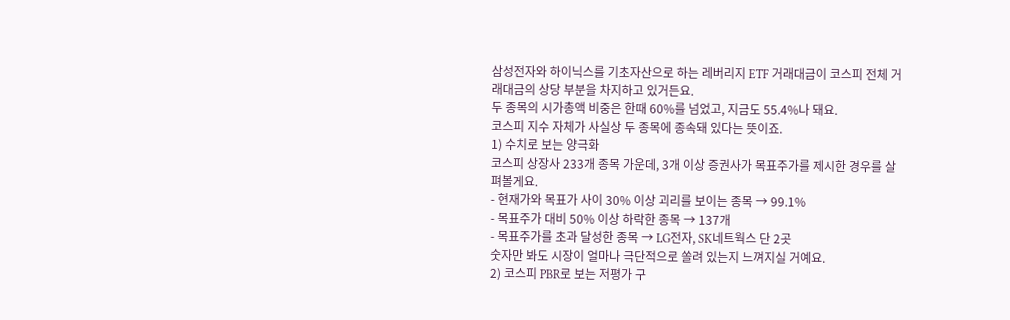삼성전자와 하이닉스를 기초자산으로 하는 레버리지 ETF 거래대금이 코스피 전체 거래대금의 상당 부분을 차지하고 있거든요.
두 종목의 시가총액 비중은 한때 60%를 넘었고, 지금도 55.4%나 돼요.
코스피 지수 자체가 사실상 두 종목에 종속돼 있다는 뜻이죠.
1) 수치로 보는 양극화
코스피 상장사 233개 종목 가운데, 3개 이상 증권사가 목표주가를 제시한 경우를 살펴볼게요.
- 현재가와 목표가 사이 30% 이상 괴리를 보이는 종목 → 99.1%
- 목표주가 대비 50% 이상 하락한 종목 → 137개
- 목표주가를 초과 달성한 종목 → LG전자, SK네트웍스 단 2곳
숫자만 봐도 시장이 얼마나 극단적으로 쏠려 있는지 느껴지실 거예요.
2) 코스피 PBR로 보는 저평가 구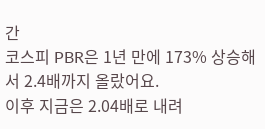간
코스피 PBR은 1년 만에 173% 상승해서 2.4배까지 올랐어요.
이후 지금은 2.04배로 내려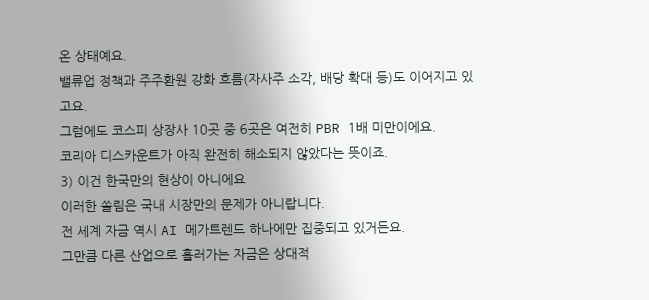온 상태예요.
밸류업 정책과 주주환원 강화 흐름(자사주 소각, 배당 확대 등)도 이어지고 있고요.
그럼에도 코스피 상장사 10곳 중 6곳은 여전히 PBR 1배 미만이에요.
코리아 디스카운트가 아직 완전히 해소되지 않았다는 뜻이죠.
3) 이건 한국만의 현상이 아니에요
이러한 쏠림은 국내 시장만의 문제가 아니랍니다.
전 세계 자금 역시 AI 메가트렌드 하나에만 집중되고 있거든요.
그만큼 다른 산업으로 흘러가는 자금은 상대적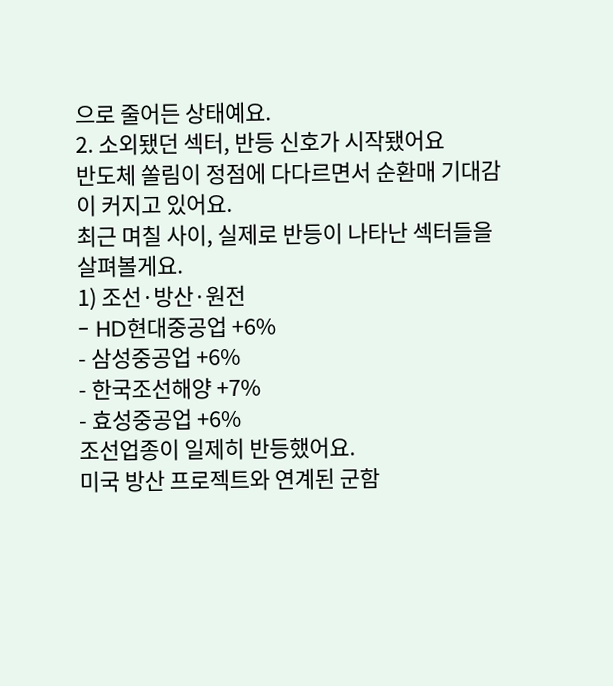으로 줄어든 상태예요.
2. 소외됐던 섹터, 반등 신호가 시작됐어요
반도체 쏠림이 정점에 다다르면서 순환매 기대감이 커지고 있어요.
최근 며칠 사이, 실제로 반등이 나타난 섹터들을 살펴볼게요.
1) 조선·방산·원전
- HD현대중공업 +6%
- 삼성중공업 +6%
- 한국조선해양 +7%
- 효성중공업 +6%
조선업종이 일제히 반등했어요.
미국 방산 프로젝트와 연계된 군함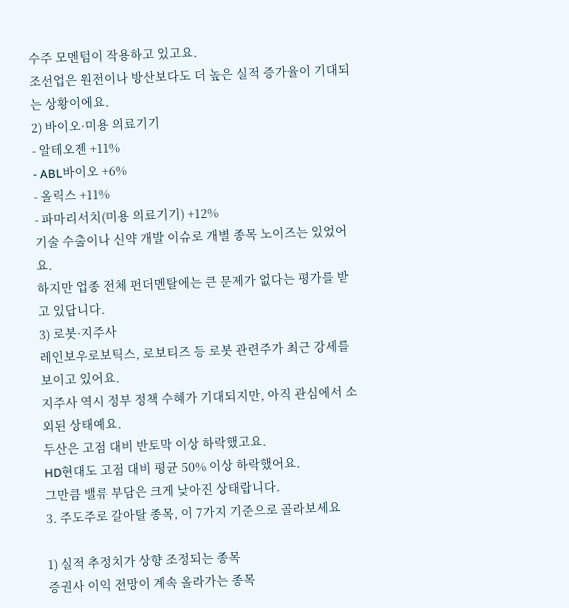수주 모멘텀이 작용하고 있고요.
조선업은 원전이나 방산보다도 더 높은 실적 증가율이 기대되는 상황이에요.
2) 바이오·미용 의료기기
- 알테오젠 +11%
- ABL바이오 +6%
- 올릭스 +11%
- 파마리서치(미용 의료기기) +12%
기술 수출이나 신약 개발 이슈로 개별 종목 노이즈는 있었어요.
하지만 업종 전체 펀더멘탈에는 큰 문제가 없다는 평가를 받고 있답니다.
3) 로봇·지주사
레인보우로보틱스, 로보티즈 등 로봇 관련주가 최근 강세를 보이고 있어요.
지주사 역시 정부 정책 수혜가 기대되지만, 아직 관심에서 소외된 상태예요.
두산은 고점 대비 반토막 이상 하락했고요.
HD현대도 고점 대비 평균 50% 이상 하락했어요.
그만큼 밸류 부담은 크게 낮아진 상태랍니다.
3. 주도주로 갈아탈 종목, 이 7가지 기준으로 골라보세요

1) 실적 추정치가 상향 조정되는 종목
증권사 이익 전망이 계속 올라가는 종목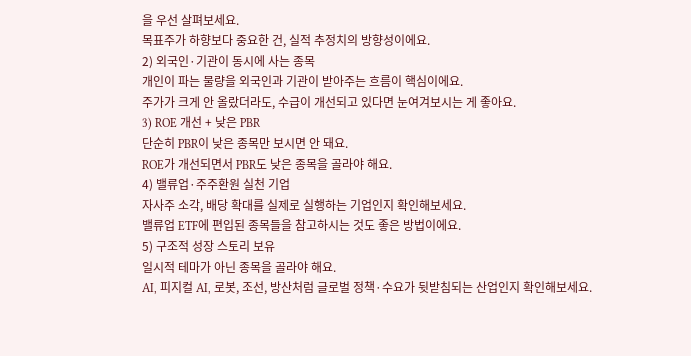을 우선 살펴보세요.
목표주가 하향보다 중요한 건, 실적 추정치의 방향성이에요.
2) 외국인·기관이 동시에 사는 종목
개인이 파는 물량을 외국인과 기관이 받아주는 흐름이 핵심이에요.
주가가 크게 안 올랐더라도, 수급이 개선되고 있다면 눈여겨보시는 게 좋아요.
3) ROE 개선 + 낮은 PBR
단순히 PBR이 낮은 종목만 보시면 안 돼요.
ROE가 개선되면서 PBR도 낮은 종목을 골라야 해요.
4) 밸류업·주주환원 실천 기업
자사주 소각, 배당 확대를 실제로 실행하는 기업인지 확인해보세요.
밸류업 ETF에 편입된 종목들을 참고하시는 것도 좋은 방법이에요.
5) 구조적 성장 스토리 보유
일시적 테마가 아닌 종목을 골라야 해요.
AI, 피지컬 AI, 로봇, 조선, 방산처럼 글로벌 정책·수요가 뒷받침되는 산업인지 확인해보세요.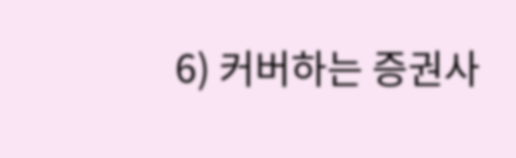6) 커버하는 증권사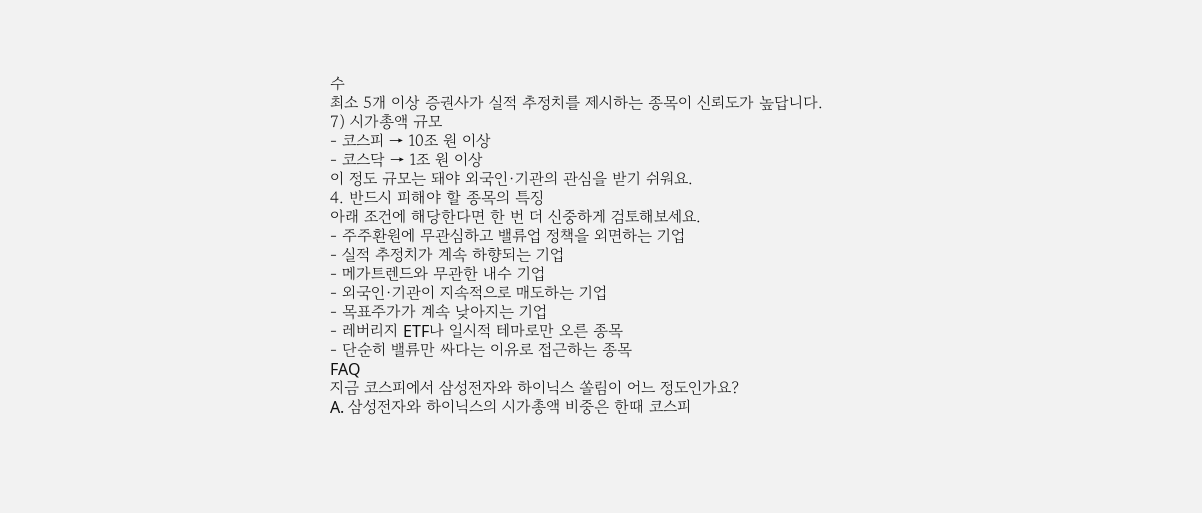수
최소 5개 이상 증권사가 실적 추정치를 제시하는 종목이 신뢰도가 높답니다.
7) 시가총액 규모
- 코스피 → 10조 원 이상
- 코스닥 → 1조 원 이상
이 정도 규모는 돼야 외국인·기관의 관심을 받기 쉬워요.
4. 반드시 피해야 할 종목의 특징
아래 조건에 해당한다면 한 번 더 신중하게 검토해보세요.
- 주주환원에 무관심하고 밸류업 정책을 외면하는 기업
- 실적 추정치가 계속 하향되는 기업
- 메가트렌드와 무관한 내수 기업
- 외국인·기관이 지속적으로 매도하는 기업
- 목표주가가 계속 낮아지는 기업
- 레버리지 ETF나 일시적 테마로만 오른 종목
- 단순히 밸류만 싸다는 이유로 접근하는 종목
FAQ
지금 코스피에서 삼성전자와 하이닉스 쏠림이 어느 정도인가요?
A. 삼성전자와 하이닉스의 시가총액 비중은 한때 코스피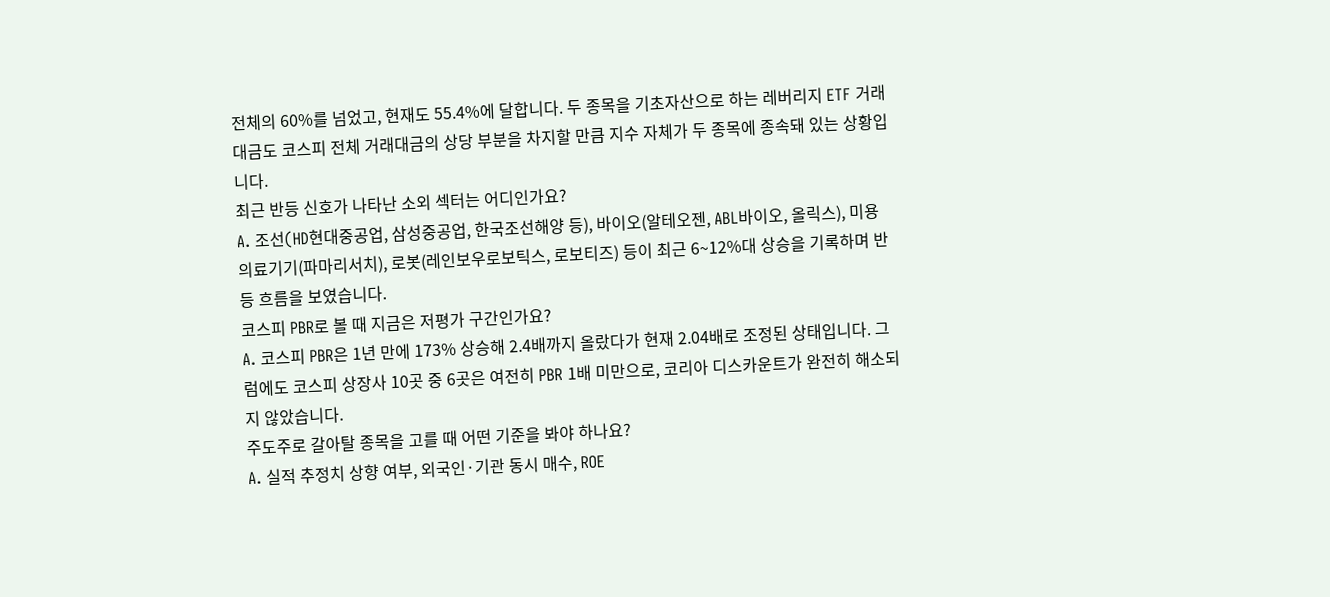전체의 60%를 넘었고, 현재도 55.4%에 달합니다. 두 종목을 기초자산으로 하는 레버리지 ETF 거래대금도 코스피 전체 거래대금의 상당 부분을 차지할 만큼 지수 자체가 두 종목에 종속돼 있는 상황입니다.
최근 반등 신호가 나타난 소외 섹터는 어디인가요?
A. 조선(HD현대중공업, 삼성중공업, 한국조선해양 등), 바이오(알테오젠, ABL바이오, 올릭스), 미용 의료기기(파마리서치), 로봇(레인보우로보틱스, 로보티즈) 등이 최근 6~12%대 상승을 기록하며 반등 흐름을 보였습니다.
코스피 PBR로 볼 때 지금은 저평가 구간인가요?
A. 코스피 PBR은 1년 만에 173% 상승해 2.4배까지 올랐다가 현재 2.04배로 조정된 상태입니다. 그럼에도 코스피 상장사 10곳 중 6곳은 여전히 PBR 1배 미만으로, 코리아 디스카운트가 완전히 해소되지 않았습니다.
주도주로 갈아탈 종목을 고를 때 어떤 기준을 봐야 하나요?
A. 실적 추정치 상향 여부, 외국인·기관 동시 매수, ROE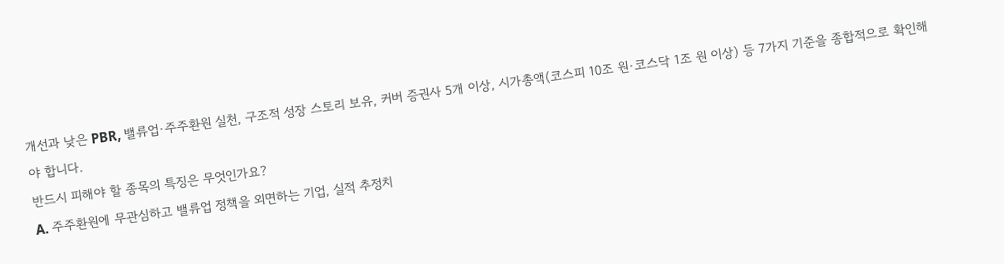개선과 낮은 PBR, 밸류업·주주환원 실천, 구조적 성장 스토리 보유, 커버 증권사 5개 이상, 시가총액(코스피 10조 원·코스닥 1조 원 이상) 등 7가지 기준을 종합적으로 확인해야 합니다.
반드시 피해야 할 종목의 특징은 무엇인가요?
A. 주주환원에 무관심하고 밸류업 정책을 외면하는 기업, 실적 추정치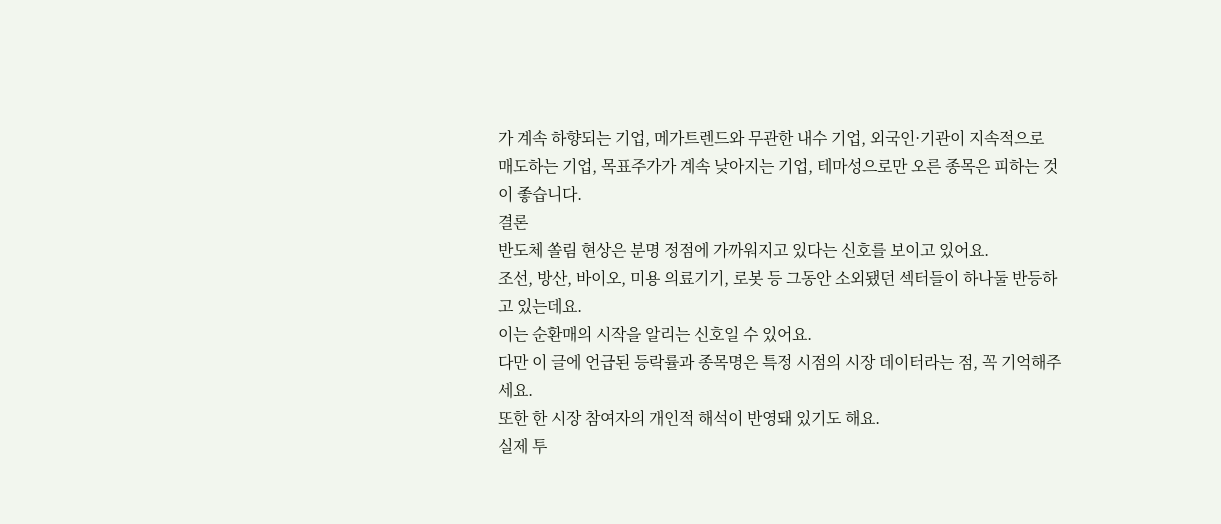가 계속 하향되는 기업, 메가트렌드와 무관한 내수 기업, 외국인·기관이 지속적으로 매도하는 기업, 목표주가가 계속 낮아지는 기업, 테마성으로만 오른 종목은 피하는 것이 좋습니다.
결론
반도체 쏠림 현상은 분명 정점에 가까워지고 있다는 신호를 보이고 있어요.
조선, 방산, 바이오, 미용 의료기기, 로봇 등 그동안 소외됐던 섹터들이 하나둘 반등하고 있는데요.
이는 순환매의 시작을 알리는 신호일 수 있어요.
다만 이 글에 언급된 등락률과 종목명은 특정 시점의 시장 데이터라는 점, 꼭 기억해주세요.
또한 한 시장 참여자의 개인적 해석이 반영돼 있기도 해요.
실제 투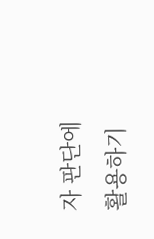자 판단에 활용하기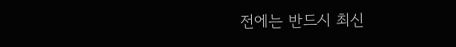전에는 반드시 최신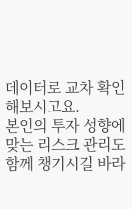데이터로 교차 확인해보시고요.
본인의 투자 성향에 맞는 리스크 관리도 함께 챙기시길 바라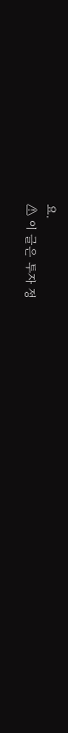요.
⚠ 이 글은 투자 정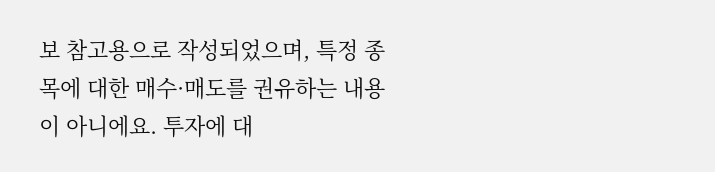보 참고용으로 작성되었으며, 특정 종목에 대한 매수·매도를 권유하는 내용이 아니에요. 투자에 대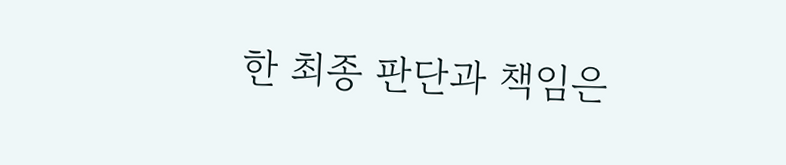한 최종 판단과 책임은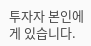투자자 본인에게 있습니다.